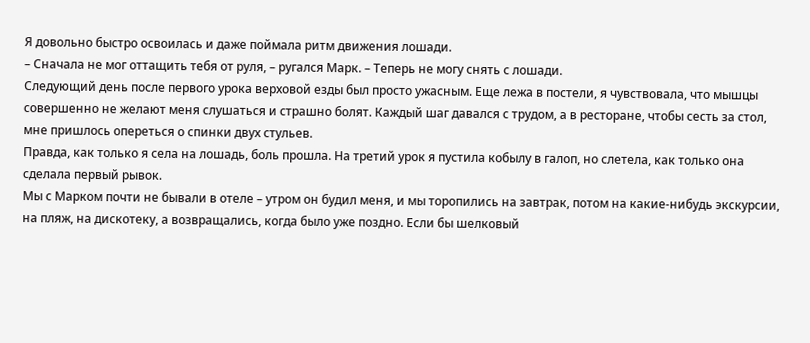Я довольно быстро освоилась и даже поймала ритм движения лошади.
– Сначала не мог оттащить тебя от руля, – ругался Марк. – Теперь не могу снять с лошади.
Следующий день после первого урока верховой езды был просто ужасным. Еще лежа в постели, я чувствовала, что мышцы совершенно не желают меня слушаться и страшно болят. Каждый шаг давался с трудом, а в ресторане, чтобы сесть за стол, мне пришлось опереться о спинки двух стульев.
Правда, как только я села на лошадь, боль прошла. На третий урок я пустила кобылу в галоп, но слетела, как только она сделала первый рывок.
Мы с Марком почти не бывали в отеле – утром он будил меня, и мы торопились на завтрак, потом на какие-нибудь экскурсии, на пляж, на дискотеку, а возвращались, когда было уже поздно. Если бы шелковый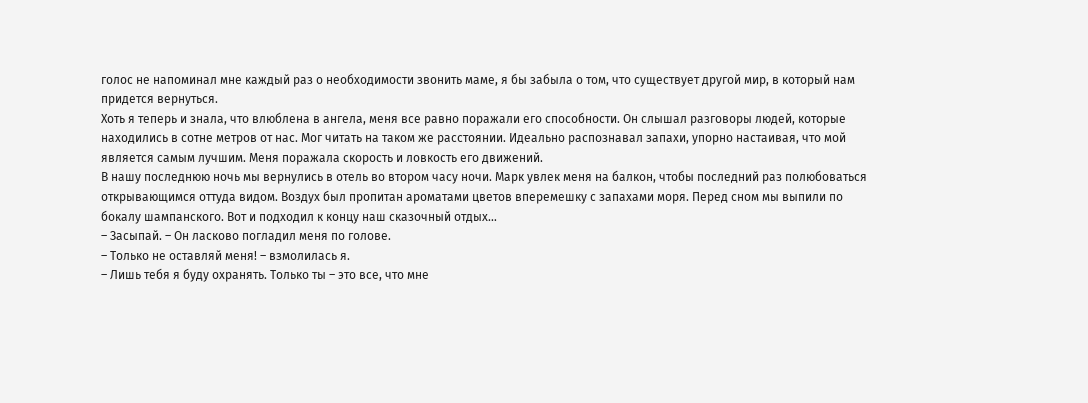голос не напоминал мне каждый раз о необходимости звонить маме, я бы забыла о том, что существует другой мир, в который нам придется вернуться.
Хоть я теперь и знала, что влюблена в ангела, меня все равно поражали его способности. Он слышал разговоры людей, которые находились в сотне метров от нас. Мог читать на таком же расстоянии. Идеально распознавал запахи, упорно настаивая, что мой является самым лучшим. Меня поражала скорость и ловкость его движений.
В нашу последнюю ночь мы вернулись в отель во втором часу ночи. Марк увлек меня на балкон, чтобы последний раз полюбоваться открывающимся оттуда видом. Воздух был пропитан ароматами цветов вперемешку с запахами моря. Перед сном мы выпили по бокалу шампанского. Вот и подходил к концу наш сказочный отдых…
– Засыпай. – Он ласково погладил меня по голове.
– Только не оставляй меня! – взмолилась я.
– Лишь тебя я буду охранять. Только ты – это все, что мне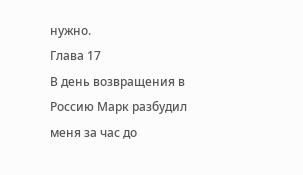нужно.
Глава 17
В день возвращения в Россию Марк разбудил меня за час до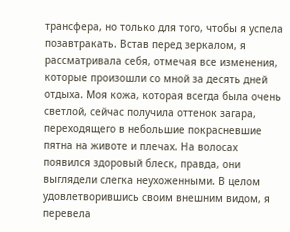трансфера, но только для того, чтобы я успела позавтракать. Встав перед зеркалом, я рассматривала себя, отмечая все изменения, которые произошли со мной за десять дней отдыха. Моя кожа, которая всегда была очень светлой, сейчас получила оттенок загара, переходящего в небольшие покрасневшие пятна на животе и плечах. На волосах появился здоровый блеск, правда, они выглядели слегка неухоженными. В целом удовлетворившись своим внешним видом, я перевела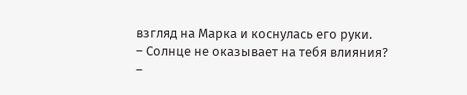взгляд на Марка и коснулась его руки.
– Солнце не оказывает на тебя влияния? –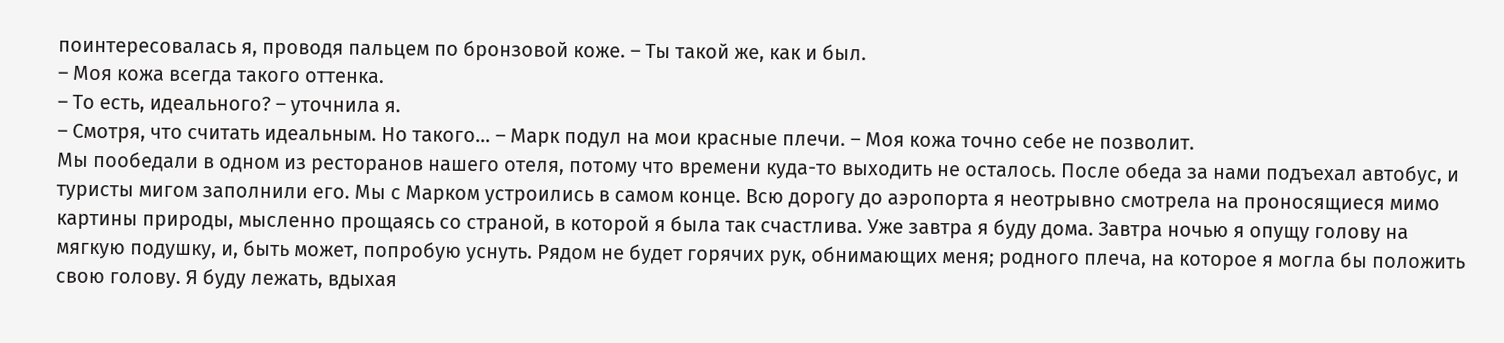поинтересовалась я, проводя пальцем по бронзовой коже. – Ты такой же, как и был.
– Моя кожа всегда такого оттенка.
– То есть, идеального? – уточнила я.
– Смотря, что считать идеальным. Но такого… – Марк подул на мои красные плечи. – Моя кожа точно себе не позволит.
Мы пообедали в одном из ресторанов нашего отеля, потому что времени куда-то выходить не осталось. После обеда за нами подъехал автобус, и туристы мигом заполнили его. Мы с Марком устроились в самом конце. Всю дорогу до аэропорта я неотрывно смотрела на проносящиеся мимо картины природы, мысленно прощаясь со страной, в которой я была так счастлива. Уже завтра я буду дома. Завтра ночью я опущу голову на мягкую подушку, и, быть может, попробую уснуть. Рядом не будет горячих рук, обнимающих меня; родного плеча, на которое я могла бы положить свою голову. Я буду лежать, вдыхая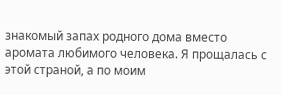знакомый запах родного дома вместо аромата любимого человека. Я прощалась с этой страной, а по моим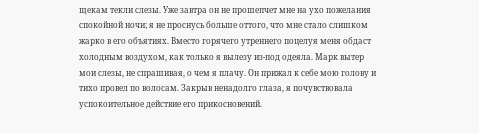щекам текли слезы. Уже завтра он не прошепчет мне на ухо пожелания спокойной ночи; я не проснусь больше оттого, что мне стало слишком жарко в его объятиях. Вместо горячего утреннего поцелуя меня обдаст холодным воздухом, как только я вылезу из-под одеяла. Марк вытер мои слезы, не спрашивая, о чем я плачу. Он прижал к себе мою голову и тихо провел по волосам. Закрыв ненадолго глаза, я почувствовала успокоительное действие его прикосновений.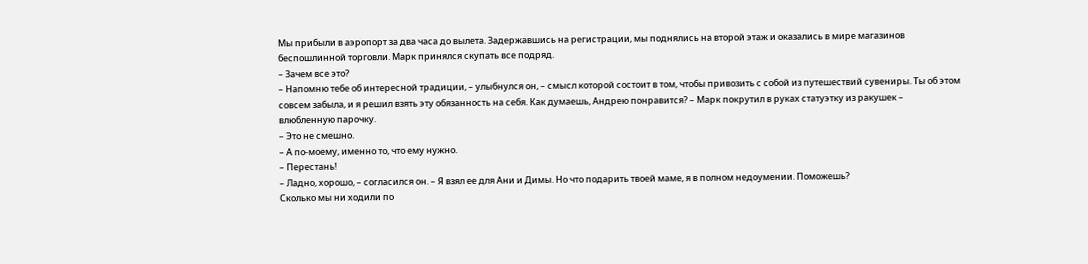Мы прибыли в аэропорт за два часа до вылета. Задержавшись на регистрации, мы поднялись на второй этаж и оказались в мире магазинов беспошлинной торговли. Марк принялся скупать все подряд.
– Зачем все это?
– Напомню тебе об интересной традиции, – улыбнулся он, – смысл которой состоит в том, чтобы привозить с собой из путешествий сувениры. Ты об этом совсем забыла, и я решил взять эту обязанность на себя. Как думаешь, Андрею понравится? – Марк покрутил в руках статуэтку из ракушек – влюбленную парочку.
– Это не смешно.
– А по-моему, именно то, что ему нужно.
– Перестань!
– Ладно, хорошо, – согласился он. – Я взял ее для Ани и Димы. Но что подарить твоей маме, я в полном недоумении. Поможешь?
Сколько мы ни ходили по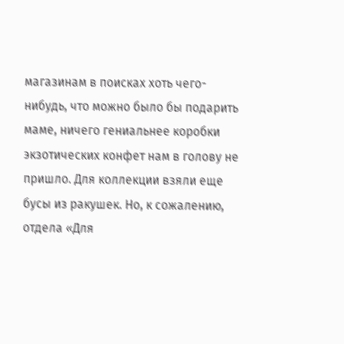магазинам в поисках хоть чего-нибудь, что можно было бы подарить маме, ничего гениальнее коробки экзотических конфет нам в голову не пришло. Для коллекции взяли еще бусы из ракушек. Но, к сожалению, отдела «Для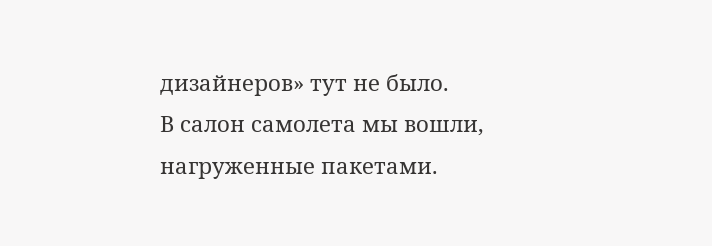дизайнеров» тут не было.
В салон самолета мы вошли, нагруженные пакетами.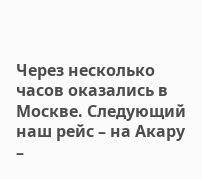Через несколько часов оказались в Москве. Следующий наш рейс – на Акару –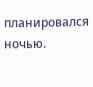планировался ночью.